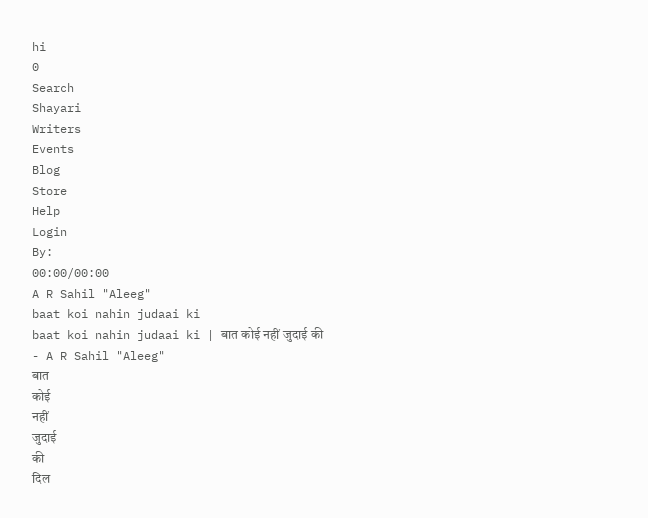hi
0
Search
Shayari
Writers
Events
Blog
Store
Help
Login
By:
00:00/00:00
A R Sahil "Aleeg"
baat koi nahin judaai ki
baat koi nahin judaai ki | बात कोई नहीं जुदाई की
- A R Sahil "Aleeg"
बात
कोई
नहीं
जुदाई
की
दिल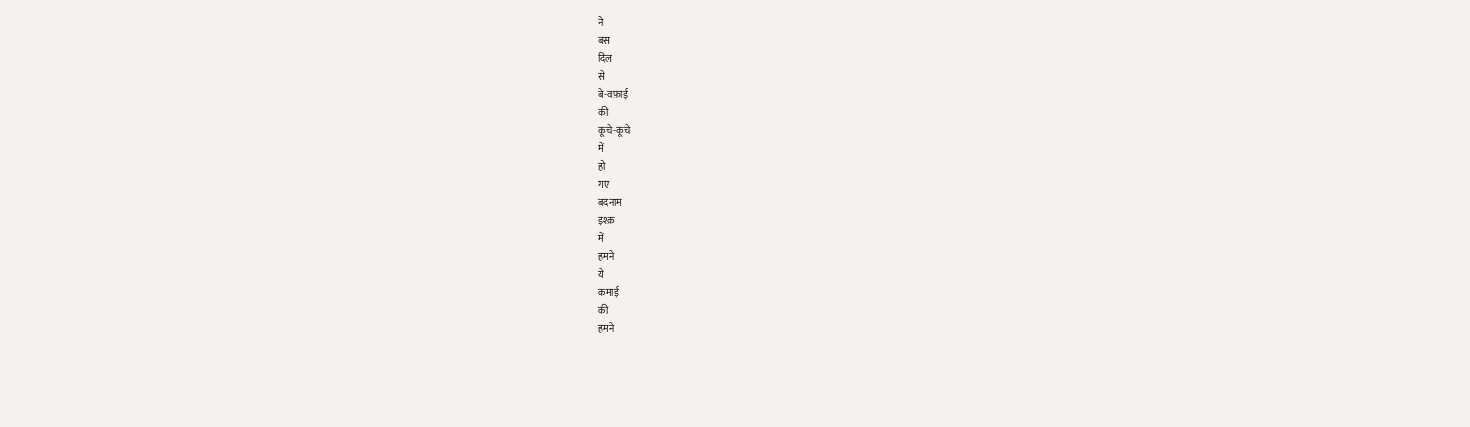ने
बस
दिल
से
बे-वफ़ाई
की
कूचे-कूचे
में
हो
गए
बदनाम
इश्क़
में
हमने
ये
कमाई
की
हमने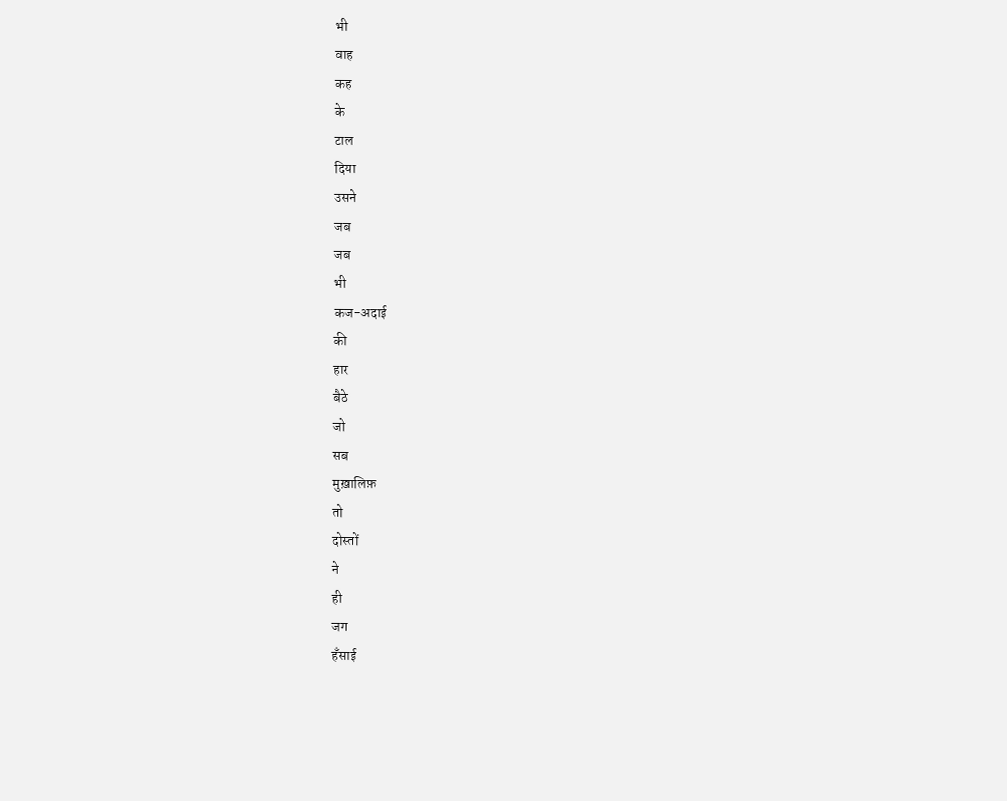भी
वाह
कह
के
टाल
दिया
उसने
जब
जब
भी
कज-अदाई
की
हार
बैठे
जो
सब
मुख़ालिफ़
तो
दोस्तों
ने
ही
जग
हँसाई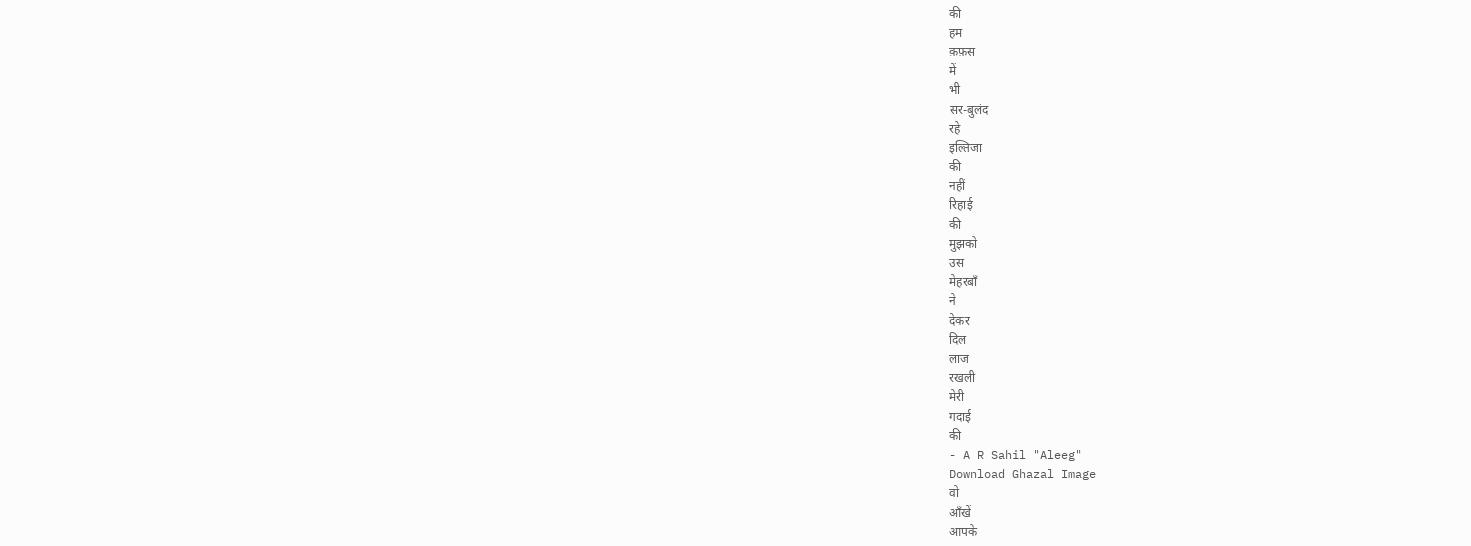की
हम
क़फ़स
में
भी
सर-बुलंद
रहे
इल्तिजा
की
नहीं
रिहाई
की
मुझको
उस
मेहरबाँ
ने
देकर
दिल
लाज
रखली
मेरी
गदाई
की
- A R Sahil "Aleeg"
Download Ghazal Image
वो
आँखें
आपके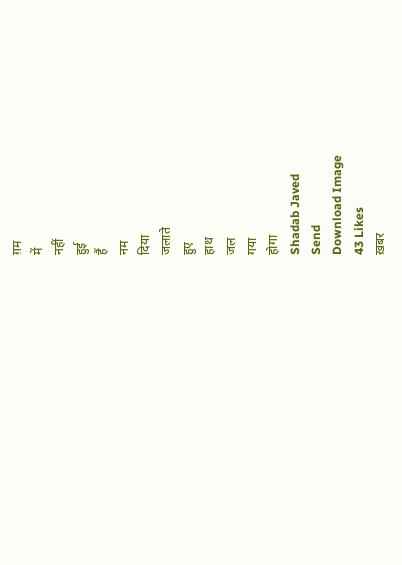ग़म
में
नहीं
हुई
हैं
नम
दिया
जलाते
हुए
हाथ
जल
गया
होगा
Shadab Javed
Send
Download Image
43 Likes
ख़बर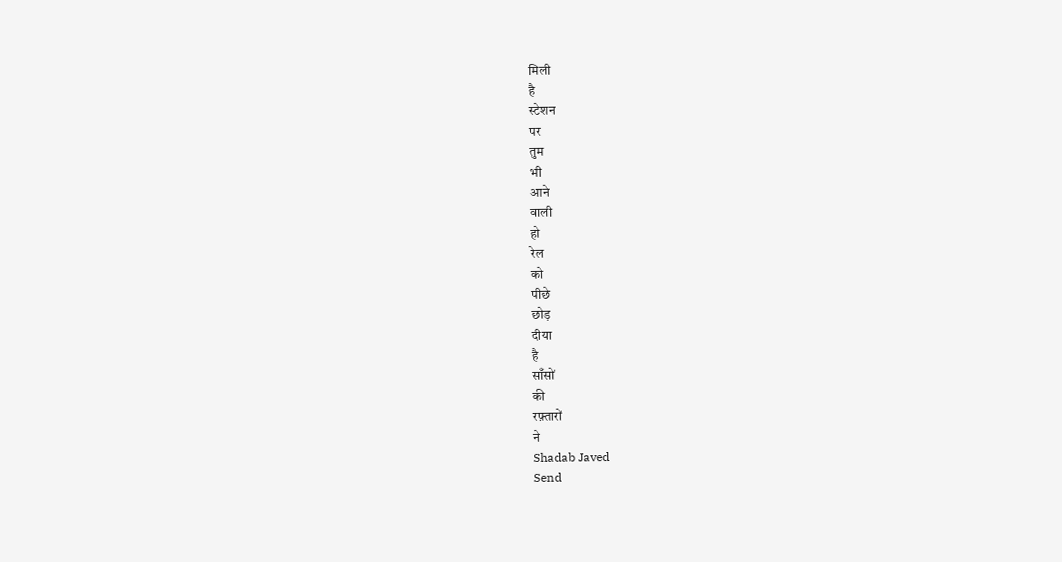मिली
है
स्टेशन
पर
तुम
भी
आने
वाली
हो
रेल
को
पीछे
छोड़
दीया
है
साँसों
की
रफ़्तारों
ने
Shadab Javed
Send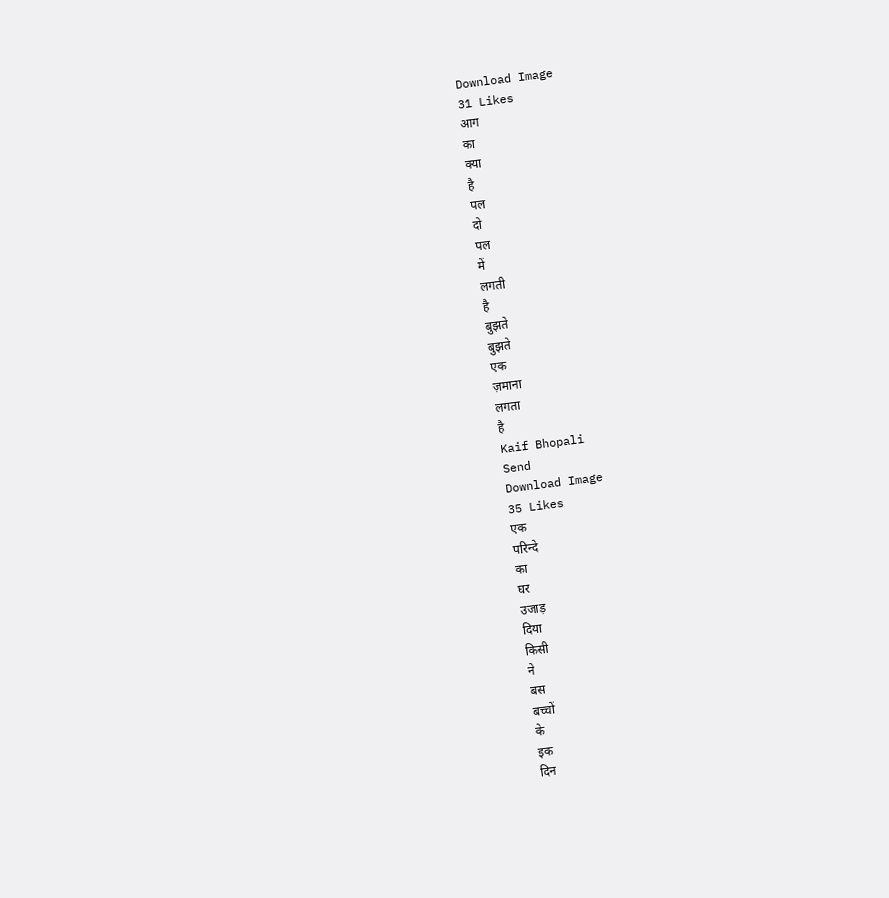Download Image
31 Likes
आग
का
क्या
है
पल
दो
पल
में
लगती
है
बुझते
बुझते
एक
ज़माना
लगता
है
Kaif Bhopali
Send
Download Image
35 Likes
एक
परिन्दे
का
घर
उजाड़
दिया
किसी
ने
बस
बच्चों
के
इक
दिन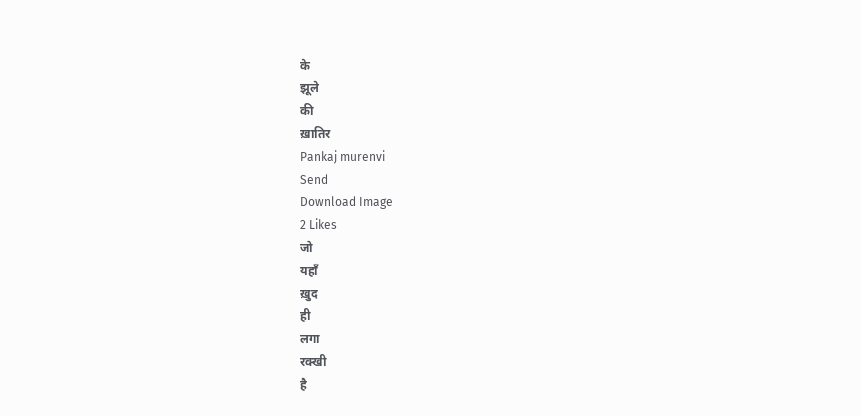के
झूले
की
ख़ातिर
Pankaj murenvi
Send
Download Image
2 Likes
जो
यहाँ
ख़ुद
ही
लगा
रक्खी
है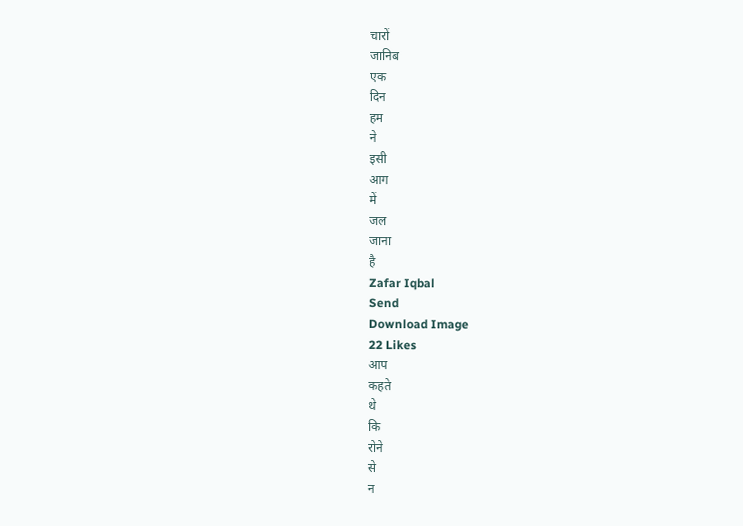चारों
जानिब
एक
दिन
हम
ने
इसी
आग
में
जल
जाना
है
Zafar Iqbal
Send
Download Image
22 Likes
आप
कहते
थे
कि
रोने
से
न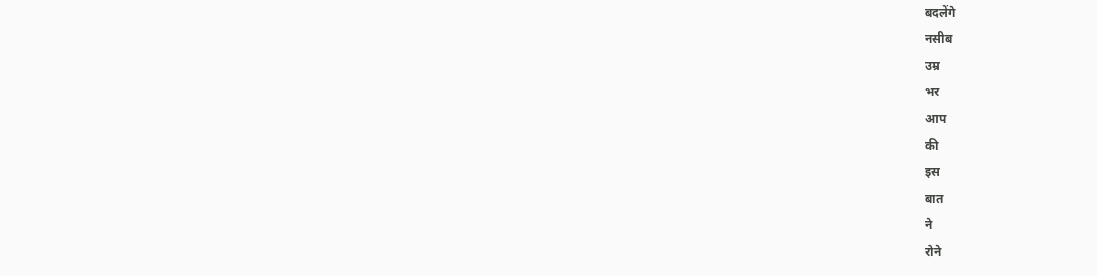बदलेंगे
नसीब
उम्र
भर
आप
की
इस
बात
ने
रोने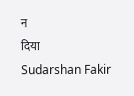न
दिया
Sudarshan Fakir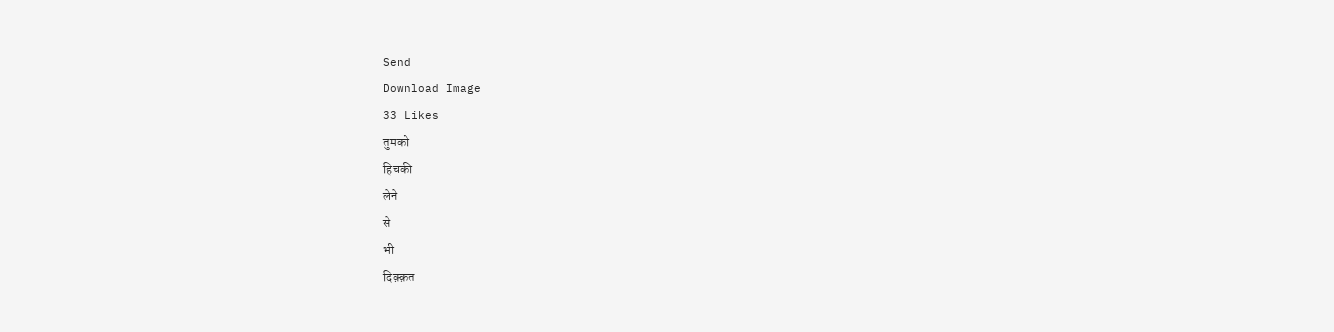Send
Download Image
33 Likes
तुमको
हिचकी
लेने
से
भी
दिक़्क़त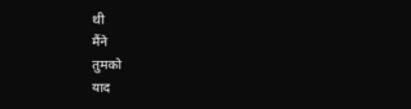थी
मैंने
तुमको
याद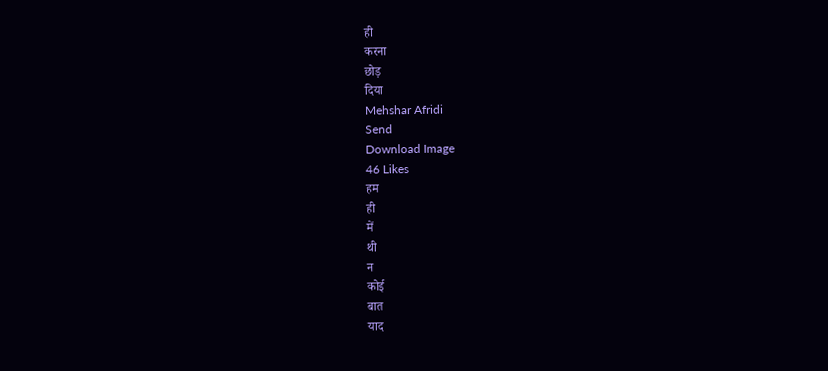ही
करना
छोड़
दिया
Mehshar Afridi
Send
Download Image
46 Likes
हम
ही
में
थी
न
कोई
बात
याद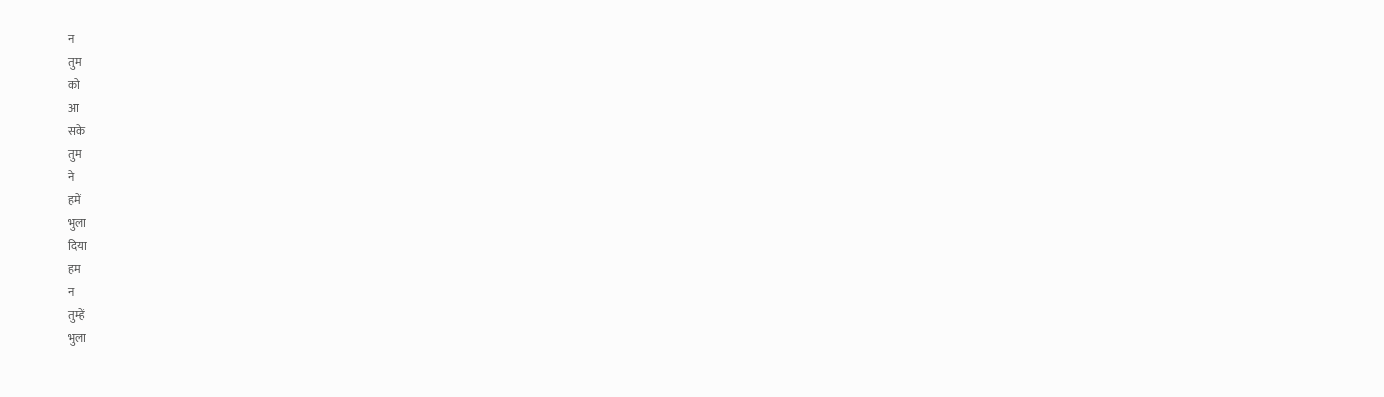न
तुम
को
आ
सके
तुम
ने
हमें
भुला
दिया
हम
न
तुम्हें
भुला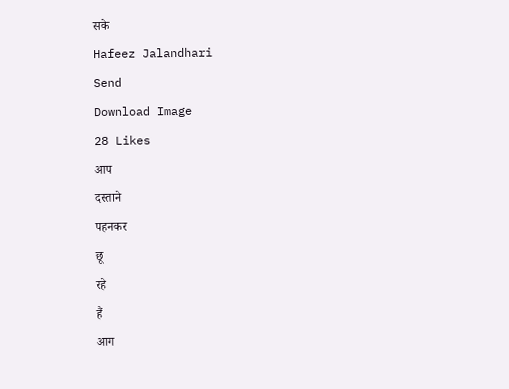सके
Hafeez Jalandhari
Send
Download Image
28 Likes
आप
दस्ताने
पहनकर
छू
रहे
हैं
आग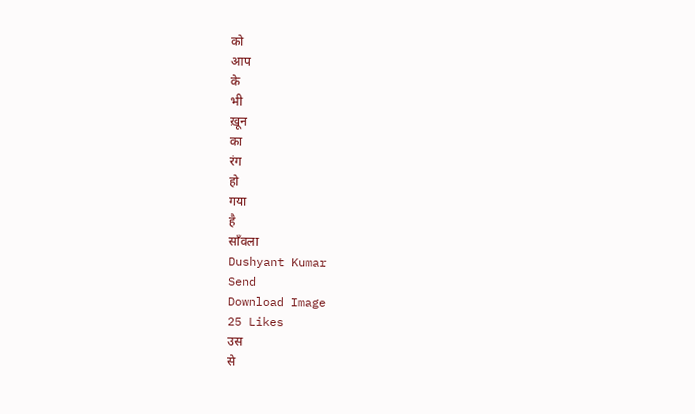को
आप
के
भी
ख़ून
का
रंग
हो
गया
है
साँवला
Dushyant Kumar
Send
Download Image
25 Likes
उस
से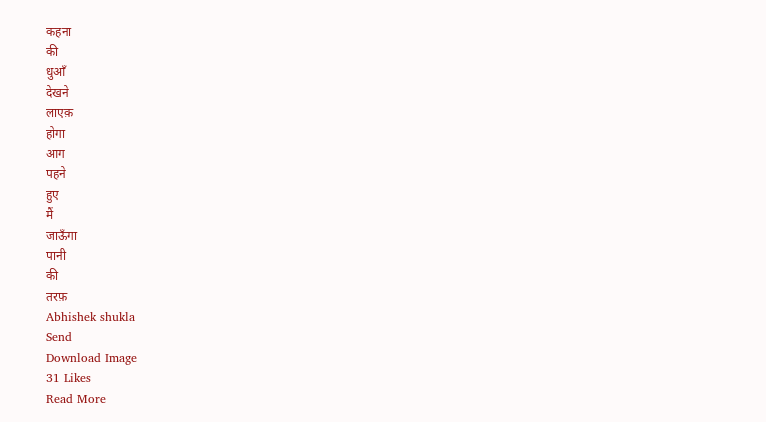कहना
की
धुआँ
देखने
लाएक़
होगा
आग
पहने
हुए
मैं
जाऊँगा
पानी
की
तरफ़
Abhishek shukla
Send
Download Image
31 Likes
Read More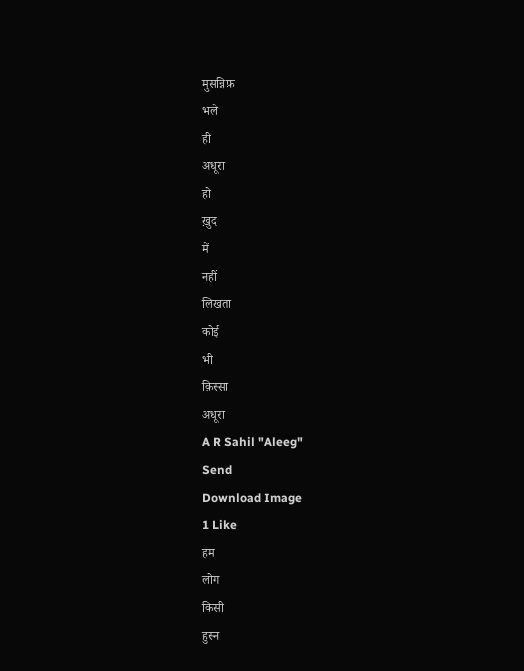मुसन्निफ़
भले
ही
अधूरा
हो
ख़ुद
में
नहीं
लिखता
कोई
भी
क़िस्सा
अधूरा
A R Sahil "Aleeg"
Send
Download Image
1 Like
हम
लोग
किसी
हुस्न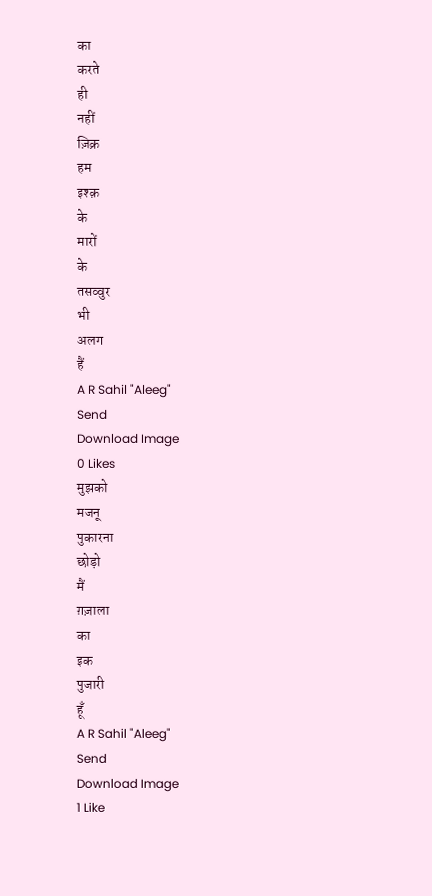का
करते
ही
नहीं
ज़िक्र
हम
इश्क़
के
मारों
के
तसव्वुर
भी
अलग
हैं
A R Sahil "Aleeg"
Send
Download Image
0 Likes
मुझको
मजनू
पुकारना
छोड़ो
मैं
ग़ज़ाला
का
इक
पुजारी
हूँ
A R Sahil "Aleeg"
Send
Download Image
1 Like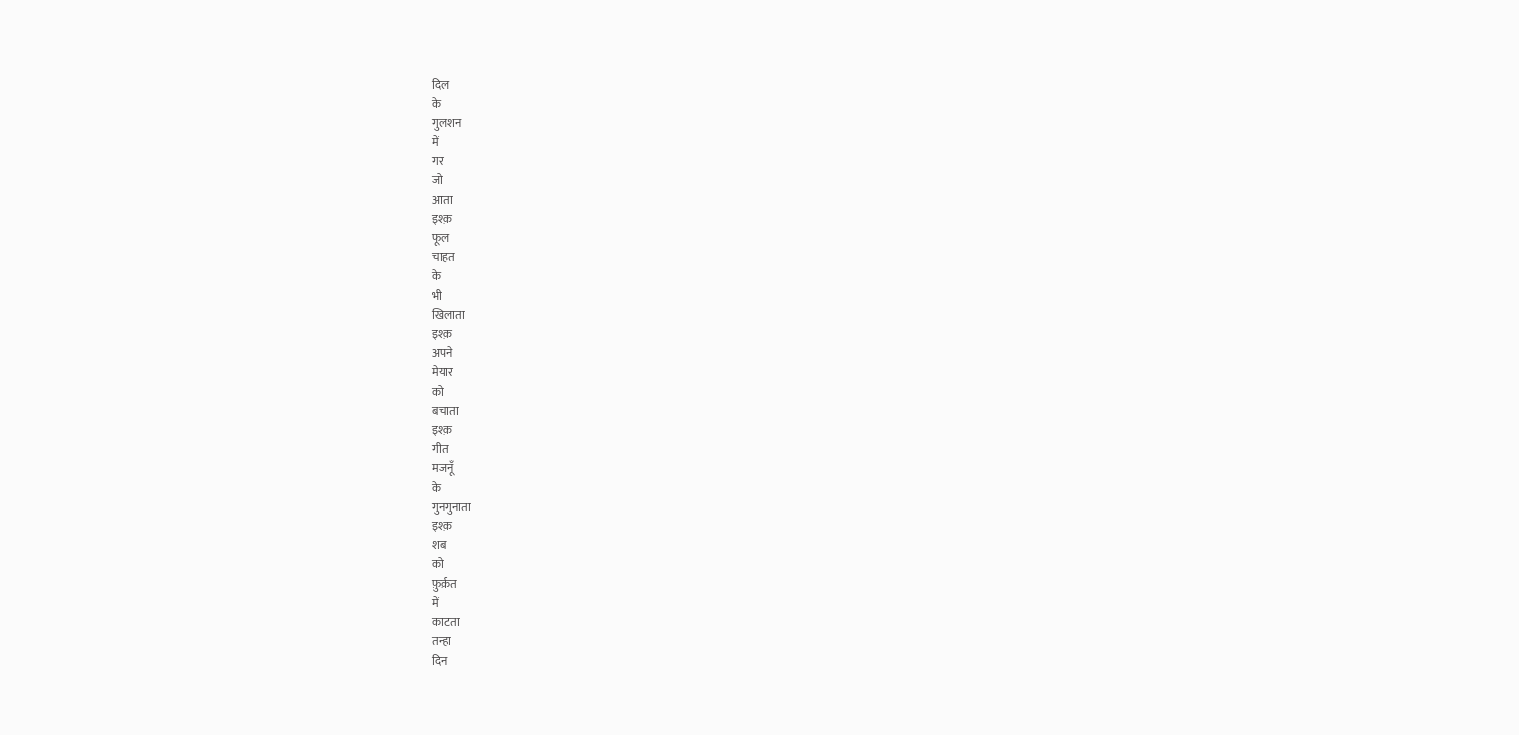दिल
के
गुलशन
में
गर
जो
आता
इश्क़
फूल
चाहत
के
भी
खिलाता
इश्क़
अपने
मेयार
को
बचाता
इश्क़
गीत
मजनूँ
के
गुनगुनाता
इश्क़
शब
को
फ़ुर्क़त
में
काटता
तन्हा
दिन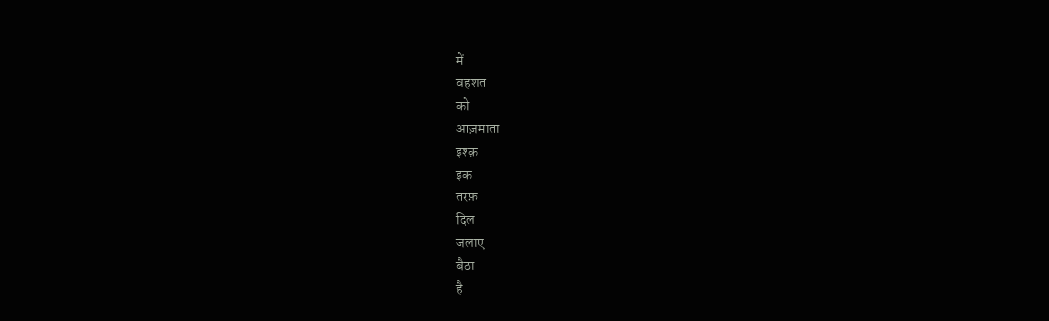में
वहशत
को
आज़माता
इश्क़
इक
तरफ़
दिल
जलाए
बैठा
है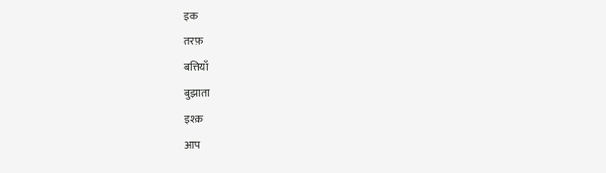इक
तरफ़
बत्तियाँ
बुझाता
इश्क़
आप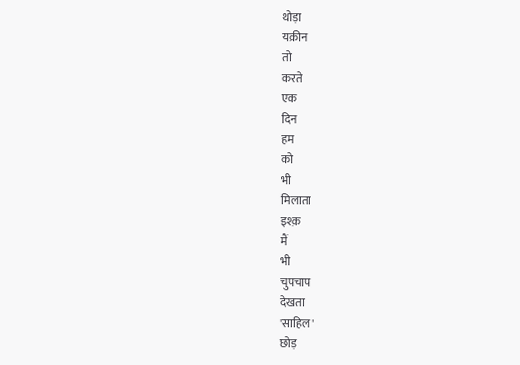थोड़ा
यक़ीन
तो
करते
एक
दिन
हम
को
भी
मिलाता
इश्क़
मैं
भी
चुपचाप
देखता
'साहिल'
छोड़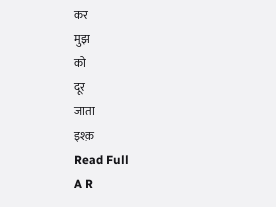कर
मुझ
को
दूर
जाता
इश्क़
Read Full
A R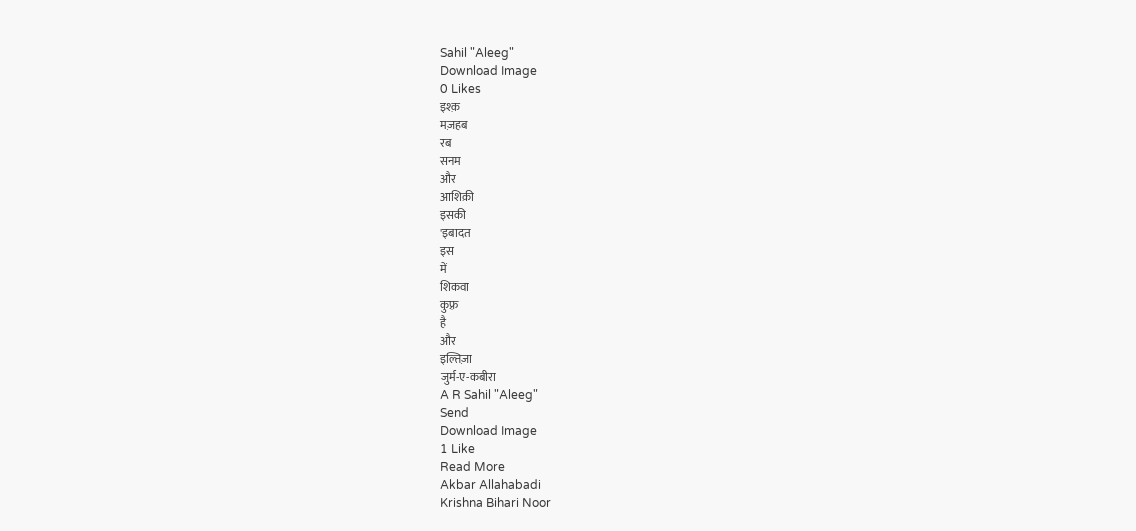Sahil "Aleeg"
Download Image
0 Likes
इश्क़
मज़हब
रब
सनम
और
आशिक़ी
इसकी
'इबादत
इस
में
शिकवा
कुफ़्र
है
और
इल्तिज़ा
जुर्म-ए-कबीरा
A R Sahil "Aleeg"
Send
Download Image
1 Like
Read More
Akbar Allahabadi
Krishna Bihari Noor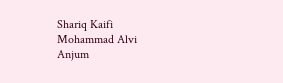Shariq Kaifi
Mohammad Alvi
Anjum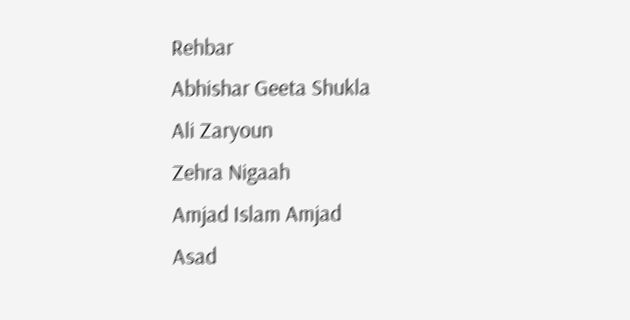Rehbar
Abhishar Geeta Shukla
Ali Zaryoun
Zehra Nigaah
Amjad Islam Amjad
Asad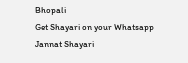Bhopali
Get Shayari on your Whatsapp
Jannat Shayari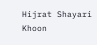Hijrat Shayari
Khoon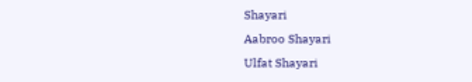Shayari
Aabroo Shayari
Ulfat Shayari